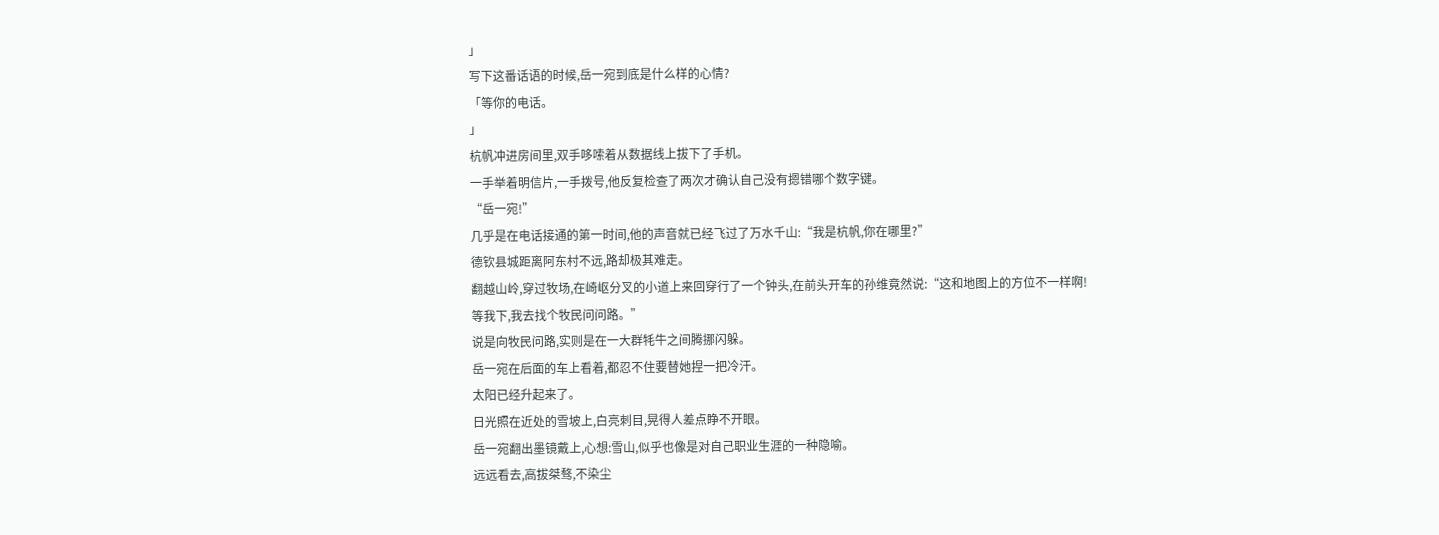」
写下这番话语的时候,岳一宛到底是什么样的心情?
「等你的电话。
」
杭帆冲进房间里,双手哆嗦着从数据线上拔下了手机。
一手举着明信片,一手拨号,他反复检查了两次才确认自己没有摁错哪个数字键。
“岳一宛!”
几乎是在电话接通的第一时间,他的声音就已经飞过了万水千山:“我是杭帆,你在哪里?”
德钦县城距离阿东村不远,路却极其难走。
翻越山岭,穿过牧场,在崎岖分叉的小道上来回穿行了一个钟头,在前头开车的孙维竟然说:“这和地图上的方位不一样啊!
等我下,我去找个牧民问问路。”
说是向牧民问路,实则是在一大群牦牛之间腾挪闪躲。
岳一宛在后面的车上看着,都忍不住要替她捏一把冷汗。
太阳已经升起来了。
日光照在近处的雪坡上,白亮刺目,晃得人差点睁不开眼。
岳一宛翻出墨镜戴上,心想:雪山,似乎也像是对自己职业生涯的一种隐喻。
远远看去,高拔桀骜,不染尘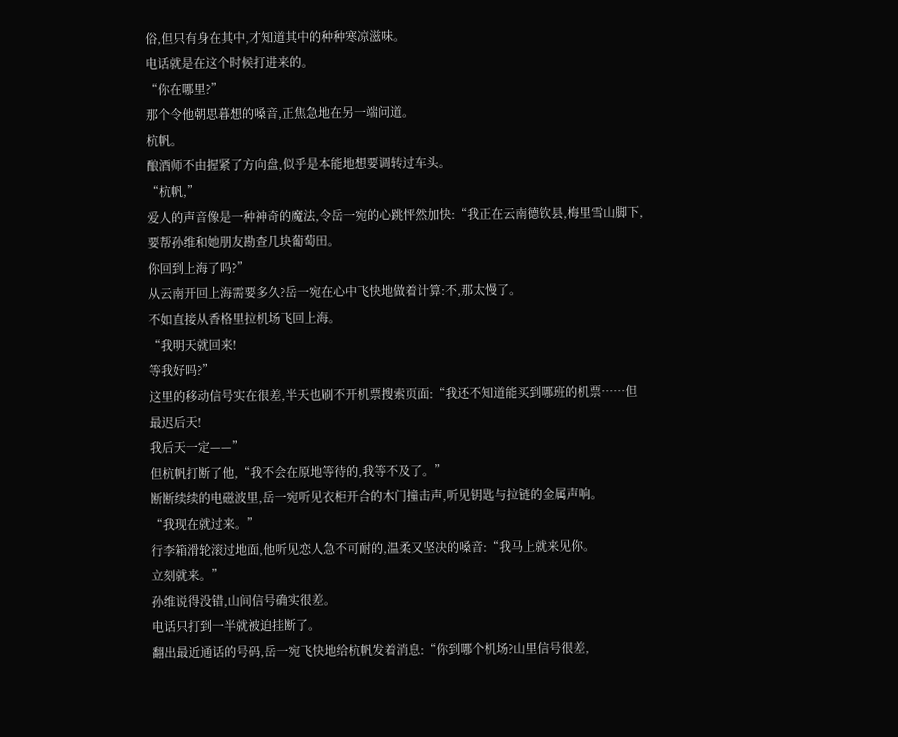俗,但只有身在其中,才知道其中的种种寒凉滋味。
电话就是在这个时候打进来的。
“你在哪里?”
那个令他朝思暮想的嗓音,正焦急地在另一端问道。
杭帆。
酿酒师不由握紧了方向盘,似乎是本能地想要调转过车头。
“杭帆,”
爱人的声音像是一种神奇的魔法,令岳一宛的心跳怦然加快:“我正在云南德钦县,梅里雪山脚下,要帮孙维和她朋友勘查几块葡萄田。
你回到上海了吗?”
从云南开回上海需要多久?岳一宛在心中飞快地做着计算:不,那太慢了。
不如直接从香格里拉机场飞回上海。
“我明天就回来!
等我好吗?”
这里的移动信号实在很差,半天也刷不开机票搜索页面:“我还不知道能买到哪班的机票……但最迟后天!
我后天一定——”
但杭帆打断了他,“我不会在原地等待的,我等不及了。”
断断续续的电磁波里,岳一宛听见衣柜开合的木门撞击声,听见钥匙与拉链的金属声响。
“我现在就过来。”
行李箱滑轮滚过地面,他听见恋人急不可耐的,温柔又坚决的嗓音:“我马上就来见你。
立刻就来。”
孙维说得没错,山间信号确实很差。
电话只打到一半就被迫挂断了。
翻出最近通话的号码,岳一宛飞快地给杭帆发着消息:“你到哪个机场?山里信号很差,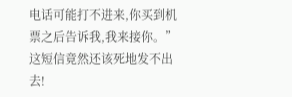电话可能打不进来,你买到机票之后告诉我,我来接你。”
这短信竟然还该死地发不出去!